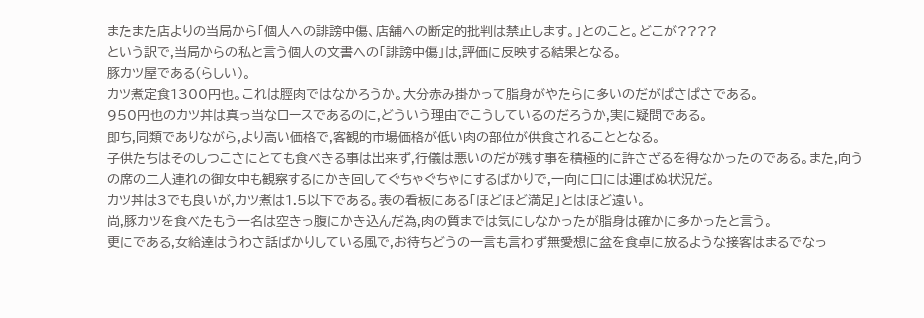またまた店よりの当局から「個人への誹謗中傷、店舗への断定的批判は禁止します。」とのこと。どこが????
という訳で,当局からの私と言う個人の文書への「誹謗中傷」は,評価に反映する結果となる。
豚カツ屋である(らしい)。
カツ煮定食1300円也。これは脛肉ではなかろうか。大分赤み掛かって脂身がやたらに多いのだがぱさぱさである。
950円也のカツ丼は真っ当なロースであるのに,どういう理由でこうしているのだろうか,実に疑問である。
即ち,同類でありながら,より高い価格で,客観的市場価格が低い肉の部位が供食されることとなる。
子供たちはそのしつこさにとても食べきる事は出来ず,行儀は悪いのだが残す事を積極的に許さざるを得なかったのである。また,向うの席の二人連れの御女中も観察するにかき回してぐちゃぐちゃにするばかりで,一向に口には運ばぬ状況だ。
カツ丼は3でも良いが,カツ煮は1.5以下である。表の看板にある「ほどほど満足」とはほど遠い。
尚,豚カツを食べたもう一名は空きっ腹にかき込んだ為,肉の質までは気にしなかったが脂身は確かに多かったと言う。
更にである,女給達はうわさ話ばかりしている風で,お待ちどうの一言も言わず無愛想に盆を食卓に放るような接客はまるでなっ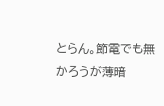とらん。節電でも無かろうが薄暗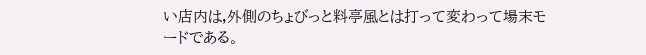い店内は,外側のちょびっと料亭風とは打って変わって場末モードである。